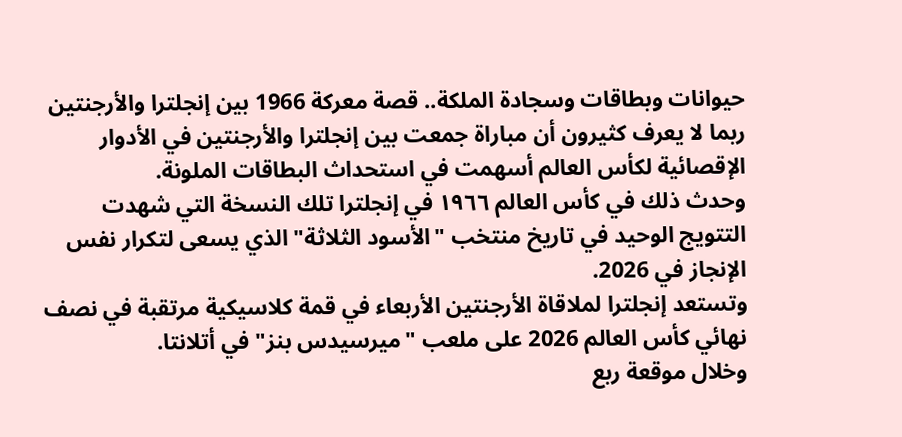حيوانات وبطاقات وسجادة الملكة.. قصة معركة 1966 بين إنجلترا والأرجنتين
ربما لا يعرف كثيرون أن مباراة جمعت بين إنجلترا والأرجنتين في الأدوار الإقصائية لكأس العالم أسهمت في استحداث البطاقات الملونة.
وحدث ذلك في كأس العالم ١٩٦٦ في إنجلترا تلك النسخة التي شهدت التتويج الوحيد في تاريخ منتخب "الأسود الثلاثة" الذي يسعى لتكرار نفس الإنجاز في 2026.
وتستعد إنجلترا لملاقاة الأرجنتين الأربعاء في قمة كلاسيكية مرتقبة في نصف نهائي كأس العالم 2026 على ملعب "ميرسيدس بنز" في أتلانتا.
وخلال موقعة ربع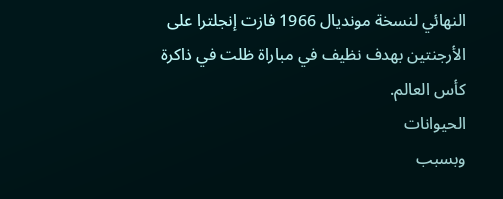النهائي لنسخة مونديال 1966 فازت إنجلترا على الأرجنتين بهدف نظيف في مباراة ظلت في ذاكرة كأس العالم.
الحيوانات
وبسبب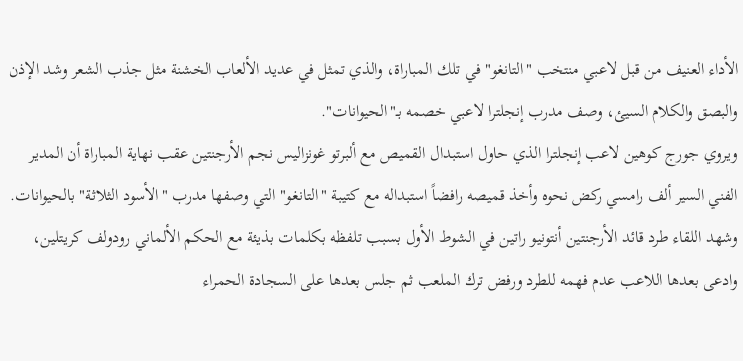الأداء العنيف من قبل لاعبي منتخب "التانغو" في تلك المباراة، والذي تمثل في عديد الألعاب الخشنة مثل جذب الشعر وشد الإذن والبصق والكلام السيئ، وصف مدرب إنجلترا لاعبي خصمه بـ"الحيوانات".
ويروي جورج كوهين لاعب إنجلترا الذي حاول استبدال القميص مع ألبرتو غونزاليس نجم الأرجنتين عقب نهاية المباراة أن المدير الفني السير ألف رامسي ركض نحوه وأخذ قميصه رافضاً استبداله مع كتيبة "التانغو" التي وصفها مدرب "الأسود الثلاثة" بالحيوانات.
وشهد اللقاء طرد قائد الأرجنتين أنتونيو راتين في الشوط الأول بسبب تلفظه بكلمات بذيئة مع الحكم الألماني رودولف كريتلين، وادعى بعدها اللاعب عدم فهمه للطرد ورفض ترك الملعب ثم جلس بعدها على السجادة الحمراء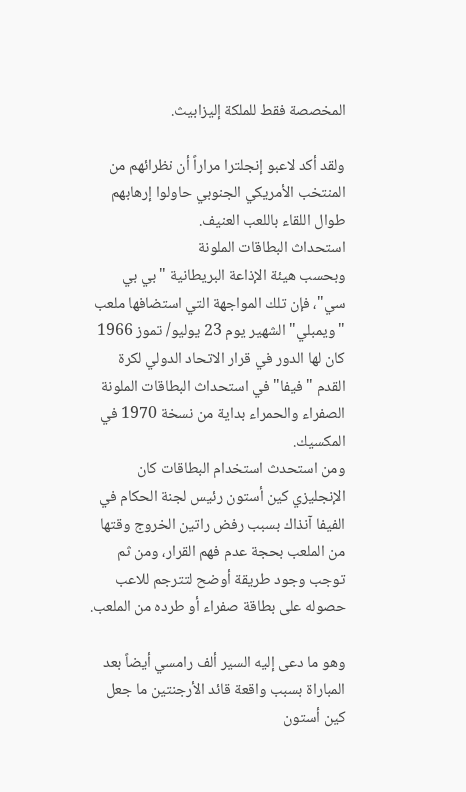المخصصة فقط للملكة إليزابيث.

ولقد أكد لاعبو إنجلترا مراراً أن نظرائهم من المنتخب الأمريكي الجنوبي حاولوا إرهابهم طوال اللقاء باللعب العنيف.
استحداث البطاقات الملونة
وبحسب هيئة الإذاعة البريطانية "بي بي سي"، فإن تلك المواجهة التي استضافها ملعب "ويمبلي" الشهير يوم 23 يوليو/ تموز 1966 كان لها الدور في قرار الاتحاد الدولي لكرة القدم "فيفا" في استحداث البطاقات الملونة الصفراء والحمراء بداية من نسخة 1970 في المكسيك.
ومن استحدث استخدام البطاقات كان الإنجليزي كين أستون رئيس لجنة الحكام في الفيفا آنذاك بسبب رفض راتين الخروج وقتها من الملعب بحجة عدم فهم القرار، ومن ثم توجب وجود طريقة أوضح لتترجم للاعب حصوله على بطاقة صفراء أو طرده من الملعب.

وهو ما دعى إليه السير ألف رامسي أيضاً بعد المباراة بسبب واقعة قائد الأرجنتين ما جعل كين أستون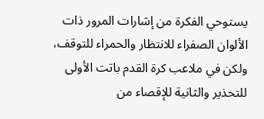يستوحي الفكرة من إشارات المرور ذات الألوان الصفراء للانتظار والحمراء للتوقف، ولكن في ملاعب كرة القدم باتت الأولى للتحذير والثانية للإقصاء من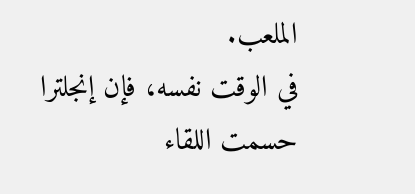الملعب.
في الوقت نفسه، فإن إنجلترا حسمت اللقاء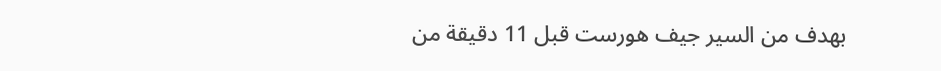بهدف من السير جيف هورست قبل 11 دقيقة من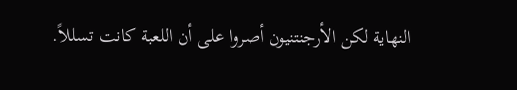النهاية لكن الأرجنتنيون أصروا على أن اللعبة كانت تسللاً.